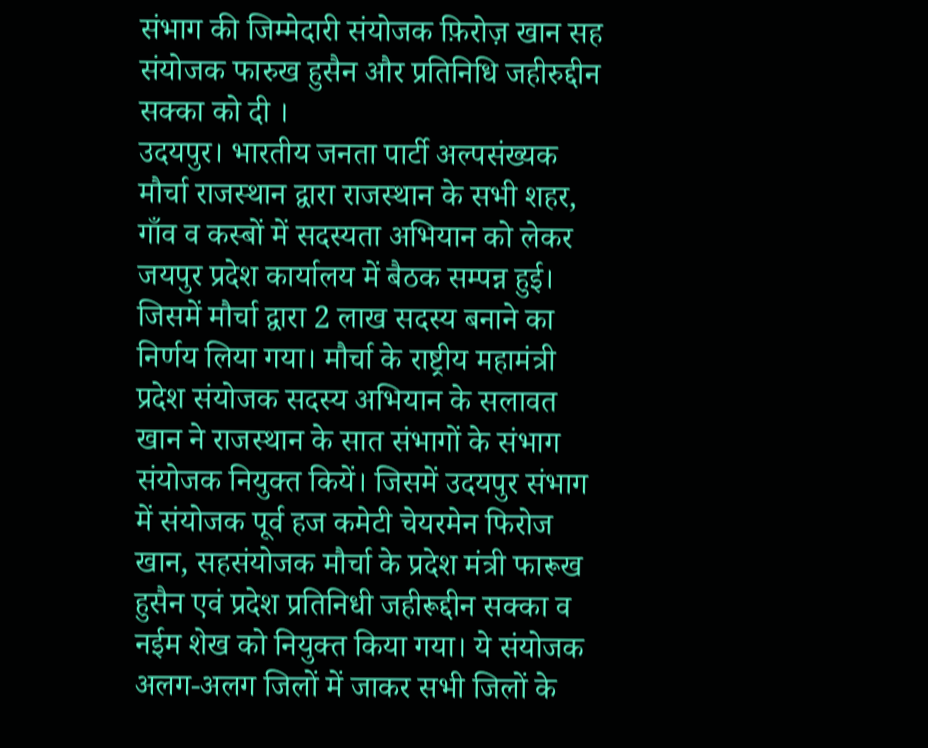संभाग की जिम्मेदारी संयोजक फ़िरोज़ खान सह संयोजक फारुख हुसैन और प्रतिनिधि जहीरुद्दीन सक्का को दी ।
उदयपुर। भारतीय जनता पार्टी अल्पसंख्यक मौर्चा राजस्थान द्वारा राजस्थान के सभी शहर, गाँव व कस्बों में सदस्यता अभियान को लेकर जयपुर प्रदेश कार्यालय में बैठक सम्पन्न हुई। जिसमें मौर्चा द्वारा 2 लाख सदस्य बनाने का निर्णय लिया गया। मौर्चा के राष्ट्रीय महामंत्री प्रदेश संयोजक सदस्य अभियान के सलावत खान ने राजस्थान के सात संभागों के संभाग संयोजक नियुक्त कियें। जिसमें उदयपुर संभाग में संयोजक पूर्व हज कमेटी चेयरमेन फिरोज खान, सहसंयोजक मौर्चा के प्रदेश मंत्री फारूख हुसैन एवं प्रदेश प्रतिनिधी जहीरूद्दीन सक्का व नईम शेख को नियुक्त किया गया। ये संयोजक अलग-अलग जिलों में जाकर सभी जिलों के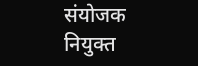संयोजक नियुक्त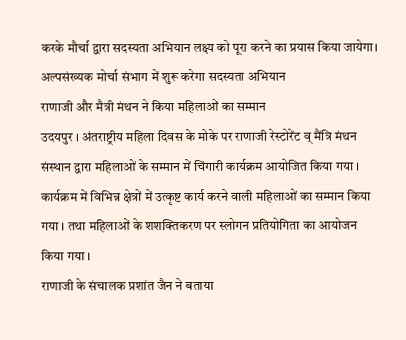करके मौर्चा द्वारा सदस्यता अभियान लक्ष्य को पूरा करने का प्रयास किया जायेगा।
अल्पसंख्यक मोर्चा संभाग में शुरू करेगा सदस्यता अभियान
राणाजी और मैत्री मंथन ने किया महिलाओं का सम्मान
उदयपुर । अंतराष्ट्रीय महिला दिवस के मोके पर राणाजी रेस्टोरेंट व् मैंत्रि मंथन संस्थान द्वारा महिलाओं के सम्मान में चिंगारी कार्यक्रम आयोजित किया गया । कार्यक्रम में विभिन्न क्षेत्रों में उत्कृष्ट कार्य करने वाली महिलाओं का सम्मान किया गया । तथा महिलाओं के शशक्तिकरण पर स्लोगन प्रतियोगिता का आयोजन किया गया ।
राणाजी के संचालक प्रशांत जैन ने बताया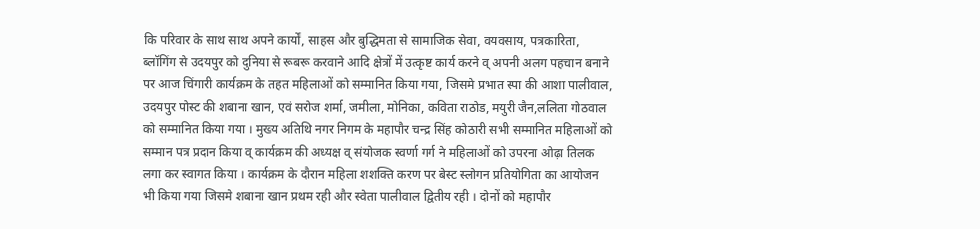कि परिवार के साथ साथ अपने कार्यों, साहस और बुद्धिमता से सामाजिक सेवा, वयवसाय, पत्रकारिता, ब्लॉगिंग से उदयपुर को दुनिया से रूबरू करवाने आदि क्षेत्रों में उत्कृष्ट कार्य करने व् अपनी अलग पहचान बनाने पर आज चिंगारी कार्यक्रम के तहत महिलाओं को सम्मानित किया गया, जिसमे प्रभात स्पा की आशा पालीवाल, उदयपुर पोस्ट की शबाना खान, एवं सरोज शर्मा, जमीला, मोनिका, कविता राठोड, मयुरी जैन,ललिता गोठवाल को सम्मानित किया गया । मुख्य अतिथि नगर निगम के महापौर चन्द्र सिंह कोठारी सभी सम्मानित महिलाओं को सम्मान पत्र प्रदान किया व् कार्यक्रम की अध्यक्ष व् संयोजक स्वर्णा गर्ग ने महिलाओं को उपरना ओढ़ा तिलक लगा कर स्वागत किया । कार्यक्रम के दौरान महिला शशक्ति करण पर बेस्ट स्लोगन प्रतियोगिता का आयोजन भी किया गया जिसमे शबाना खान प्रथम रही और स्वेता पालीवाल द्वितीय रही । दोनों को महापौर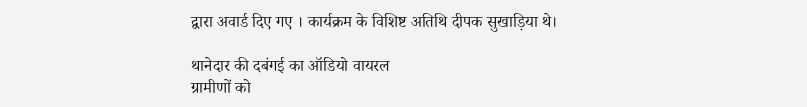द्वारा अवार्ड दिए गए । कार्यक्रम के विशिष्ट अतिथि दीपक सुखाड़िया थे।

थानेदार की दबंगई का ऑडियो वायरल
ग्रामीणों को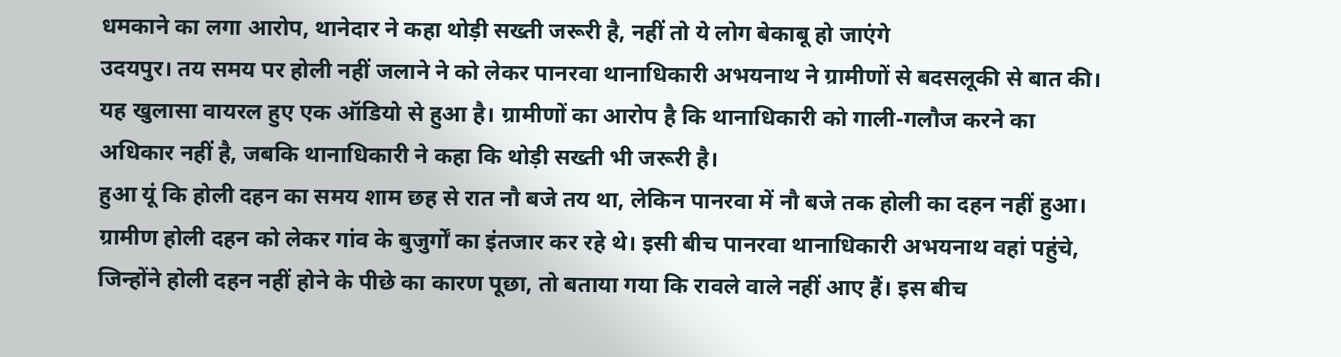धमकाने का लगा आरोप, थानेदार ने कहा थोड़ी सख्ती जरूरी है, नहीं तो ये लोग बेकाबू हो जाएंगे
उदयपुर। तय समय पर होली नहीं जलाने ने को लेकर पानरवा थानाधिकारी अभयनाथ ने ग्रामीणों से बदसलूकी से बात की। यह खुलासा वायरल हुए एक ऑडियो से हुआ है। ग्रामीणों का आरोप है कि थानाधिकारी को गाली-गलौज करने का अधिकार नहीं है, जबकि थानाधिकारी ने कहा कि थोड़ी सख्ती भी जरूरी है।
हुआ यूं कि होली दहन का समय शाम छह से रात नौ बजे तय था, लेकिन पानरवा में नौ बजे तक होली का दहन नहीं हुआ। ग्रामीण होली दहन को लेकर गांव के बुजुर्गों का इंतजार कर रहे थे। इसी बीच पानरवा थानाधिकारी अभयनाथ वहां पहुंचे, जिन्होंने होली दहन नहीं होने के पीछे का कारण पूछा, तो बताया गया कि रावले वाले नहीं आए हैं। इस बीच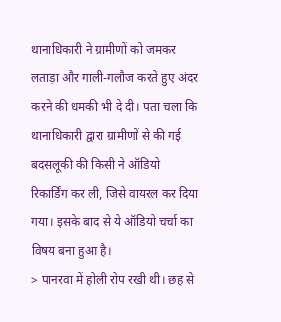थानाधिकारी ने ग्रामीणों को जमकर लताड़ा और गाली-गलौज करते हुए अंदर करने की धमकी भी दे दी। पता चला कि थानाधिकारी द्वारा ग्रामीणों से की गई बदसलूकी की किसी ने ऑडियो रिकार्डिंग कर ली, जिसे वायरल कर दिया गया। इसके बाद से ये ऑडियो चर्चा का विषय बना हुआ है।
> पानरवा में होली रोप रखी थी। छह से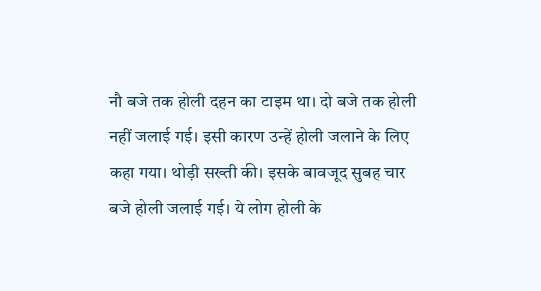नौ बजे तक होली दहन का टाइम था। दो बजे तक होली नहीं जलाई गई। इसी कारण उन्हें होली जलाने के लिए कहा गया। थोड़ी सख्ती की। इसके बावजूद सुबह चार बजे होली जलाई गई। ये लोग होली के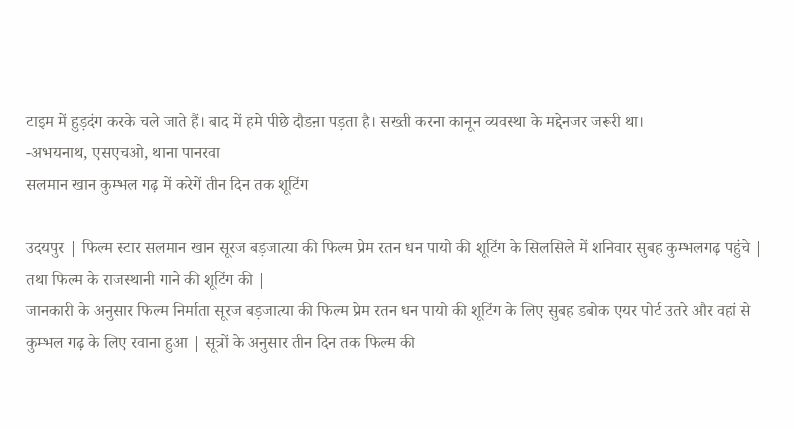टाइम में हुड़दंग करके चले जाते हैं। बाद में हमे पीछे दौडऩा पड़ता है। सख्ती करना कानून व्यवस्था के मद्देनजर जरूरी था।
-अभयनाथ, एसएचओ, थाना पानरवा
सलमान खान कुम्भल गढ़ में करेगें तीन दिन तक शूटिंग

उदयपुर | फिल्म स्टार सलमान खान सूरज बड़जात्या की फिल्म प्रेम रतन धन पायो की शूटिंग के सिलसिले में शनिवार सुबह कुम्भलगढ़ पहुंचे | तथा फिल्म के राजस्थानी गाने की शूटिंग की |
जानकारी के अनुसार फिल्म निर्माता सूरज बड़जात्या की फिल्म प्रेम रतन धन पायो की शूटिंग के लिए सुबह डबोक एयर पोर्ट उतरे और वहां से कुम्भल गढ़ के लिए रवाना हुआ | सूत्रों के अनुसार तीन दिन तक फिल्म की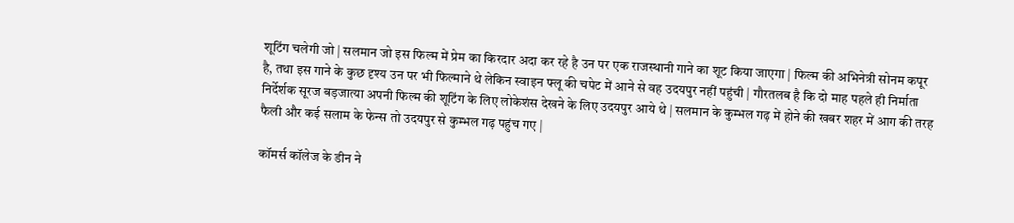शूटिंग चलेगी जो | सलमान जो इस फिल्म में प्रेम का किरदार अदा कर रहे है उन पर एक राजस्थानी गाने का शूट किया जाएगा | फिल्म की अभिनेत्री सोनम कपूर है, तथा इस गाने के कुछ दृश्य उन पर भी फिल्माने थे लेकिन स्वाइन फ्लू की चपेट में आने से वह उदयपुर नहीं पहुंची | गौरतलब है कि दो माह पहले ही निर्माता निर्देर्शक सूरज बड़जात्या अपनी फिल्म की शूटिंग के लिए लोकेशंस देखने के लिए उदयपुर आये थे | सलमान के कुम्भल गढ़ में होने की खबर शहर में आग की तरह फैली और कई सलाम के फेन्स तो उदयपुर से कुम्भल गढ़ पहुंच गए |

कॉमर्स कॉलेज के डीन ने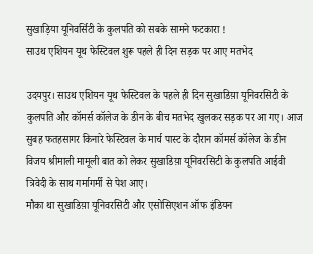सुखाड़िया यूनिवर्सिटी के कुलपति को सबके सामने फटकारा !
साउथ एशियन यूथ फेस्टिवल शुरू पहले ही दिन सड़क पर आए मतभेद

उदयपुर। साउथ एशियन यूथ फेस्टिवल के पहले ही दिन सुखाडिय़ा यूनिवरसिटी के कुलपति और कॉमर्स कॉलेज के डीन के बीच मतभेद खुलकर सड़क पर आ गए। आज सुबह फतहसागर किनारे फेस्टिवल के मार्च पास्ट के दौरान कॉमर्स कॉलेज के डीन विजय श्रीमाली मामूली बात को लेकर सुखाडिय़ा यूनिवरसिटी के कुलपति आईवी त्रिवेदी के साथ गर्मागर्मी से पेश आए।
मौका था सुखाडिय़ा यूनिवरसिटी और एसोसिएशन ऑफ इंडियन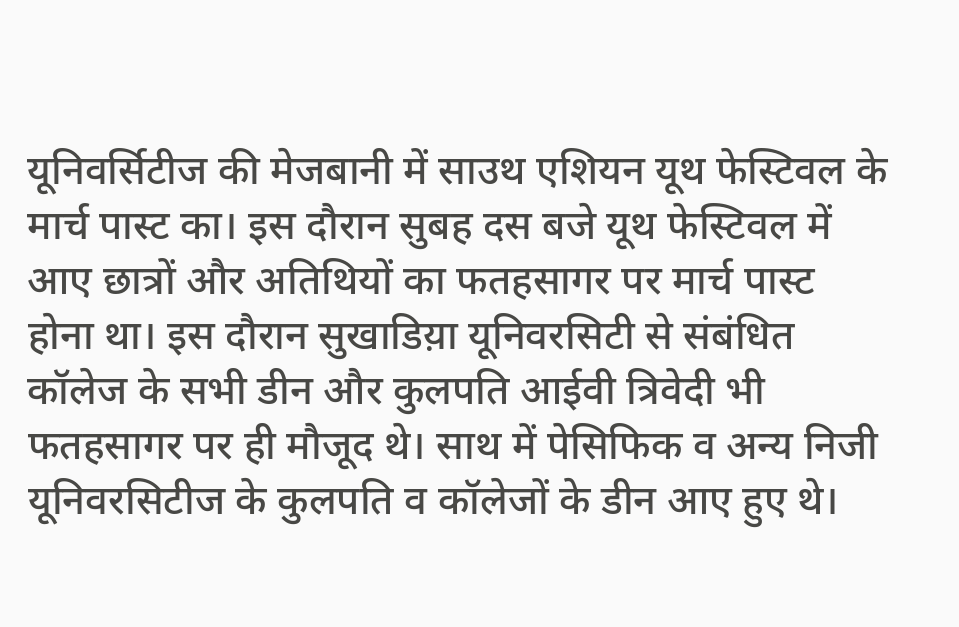यूनिवर्सिटीज की मेजबानी में साउथ एशियन यूथ फेस्टिवल के मार्च पास्ट का। इस दौरान सुबह दस बजे यूथ फेस्टिवल में आए छात्रों और अतिथियों का फतहसागर पर मार्च पास्ट होना था। इस दौरान सुखाडिय़ा यूनिवरसिटी से संबंधित कॉलेज के सभी डीन और कुलपति आईवी त्रिवेदी भी फतहसागर पर ही मौजूद थे। साथ में पेसिफिक व अन्य निजी यूनिवरसिटीज के कुलपति व कॉलेजों के डीन आए हुए थे।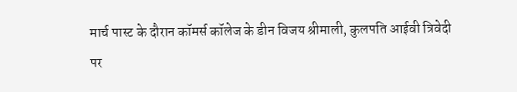मार्च पास्ट के दौरान कॉमर्स कॉलेज के डीन विजय श्रीमाली, कुलपति आईवी त्रिवेदी पर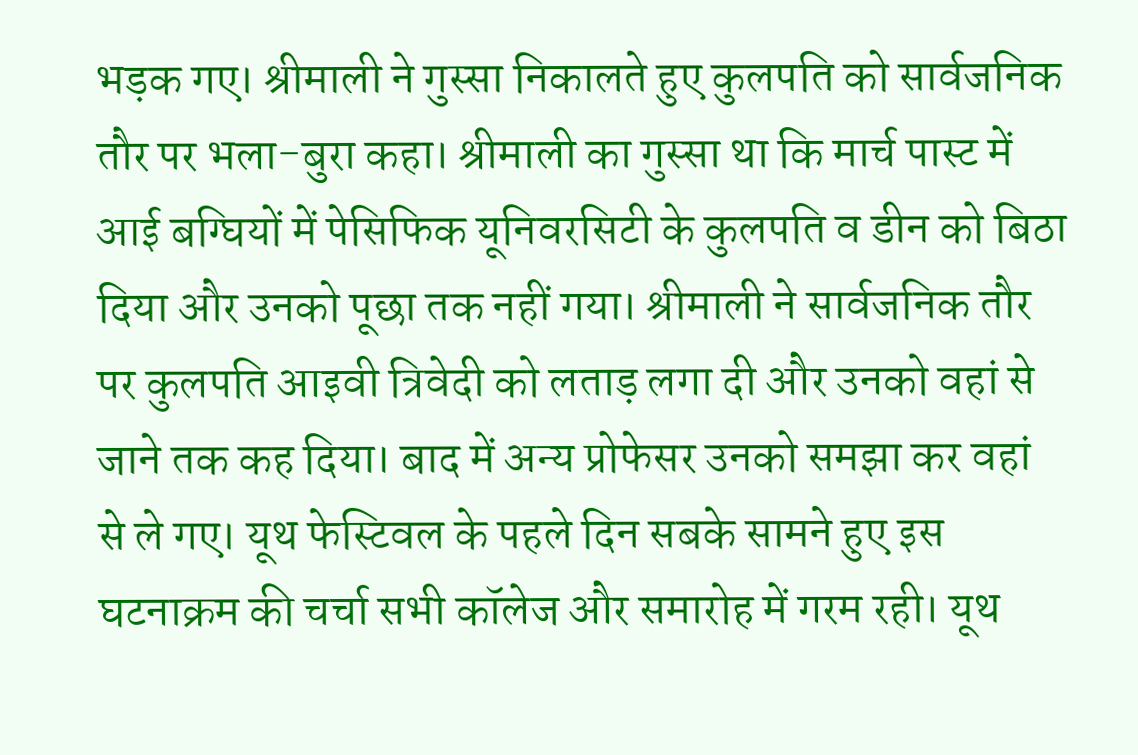भड़क गए। श्रीमाली ने गुस्सा निकालते हुए कुलपति को सार्वजनिक तौर पर भला-बुरा कहा। श्रीमाली का गुस्सा था कि मार्च पास्ट में आई बग्घियों में पेसिफिक यूनिवरसिटी के कुलपति व डीन को बिठा दिया और उनको पूछा तक नहीं गया। श्रीमाली ने सार्वजनिक तौर पर कुलपति आइवी त्रिवेदी को लताड़ लगा दी और उनको वहां से जाने तक कह दिया। बाद में अन्य प्रोफेसर उनको समझा कर वहां से ले गए। यूथ फेस्टिवल के पहले दिन सबके सामने हुए इस घटनाक्रम की चर्चा सभी कॉलेज और समारोह में गरम रही। यूथ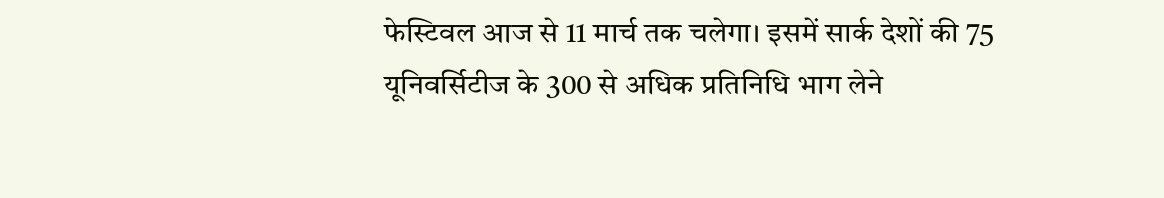फेस्टिवल आज से 11 मार्च तक चलेगा। इसमें सार्क देशों की 75 यूनिवर्सिटीज के 300 से अधिक प्रतिनिधि भाग लेने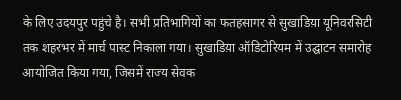के लिए उदयपुर पहुंचे है। सभी प्रतिभागियों का फतहसागर से सुखाडिय़ा यूनिवरसिटी तक शहरभर में मार्च पास्ट निकाला गया। सुखाडिय़ा ऑडिटोरियम में उद्घाटन समारोह आयोजित किया गया, जिसमें राज्य सेवक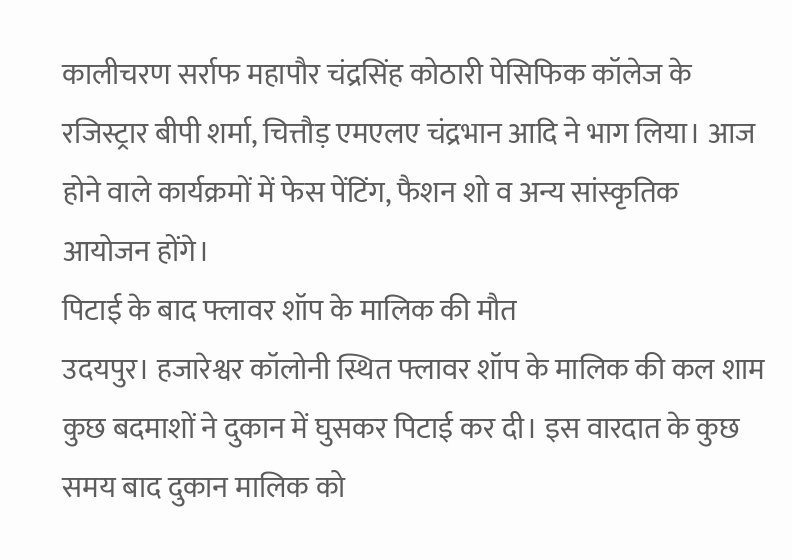कालीचरण सर्राफ महापौर चंद्रसिंह कोठारी पेसिफिक कॉलेज के रजिस्ट्रार बीपी शर्मा, चित्तौड़ एमएलए चंद्रभान आदि ने भाग लिया। आज होने वाले कार्यक्रमों में फेस पेंटिंग, फैशन शो व अन्य सांस्कृतिक आयोजन होंगे।
पिटाई के बाद फ्लावर शॉप के मालिक की मौत
उदयपुर। हजारेश्वर कॉलोनी स्थित फ्लावर शॉप के मालिक की कल शाम कुछ बदमाशों ने दुकान में घुसकर पिटाई कर दी। इस वारदात के कुछ समय बाद दुकान मालिक को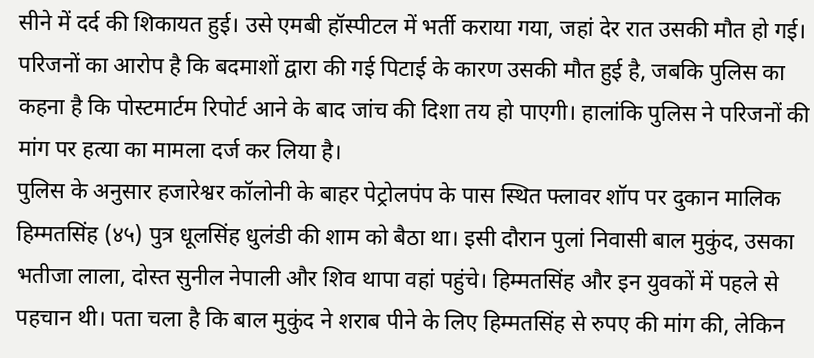सीने में दर्द की शिकायत हुई। उसे एमबी हॉस्पीटल में भर्ती कराया गया, जहां देर रात उसकी मौत हो गई। परिजनों का आरोप है कि बदमाशों द्वारा की गई पिटाई के कारण उसकी मौत हुई है, जबकि पुलिस का कहना है कि पोस्टमार्टम रिपोर्ट आने के बाद जांच की दिशा तय हो पाएगी। हालांकि पुलिस ने परिजनों की मांग पर हत्या का मामला दर्ज कर लिया है।
पुलिस के अनुसार हजारेश्वर कॉलोनी के बाहर पेट्रोलपंप के पास स्थित फ्लावर शॉप पर दुकान मालिक हिम्मतसिंह (४५) पुत्र धूलसिंह धुलंडी की शाम को बैठा था। इसी दौरान पुलां निवासी बाल मुकुंद, उसका भतीजा लाला, दोस्त सुनील नेपाली और शिव थापा वहां पहुंचे। हिम्मतसिंह और इन युवकों में पहले से पहचान थी। पता चला है कि बाल मुकुंद ने शराब पीने के लिए हिम्मतसिंह से रुपए की मांग की, लेकिन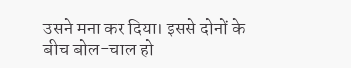उसने मना कर दिया। इससे दोनों के बीच बोल-चाल हो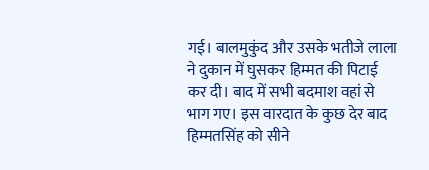गई। बालमुकुंद और उसके भतीजे लाला ने दुकान में घुसकर हिम्मत की पिटाई कर दी। बाद में सभी बदमाश वहां से भाग गए। इस वारदात के कुछ देर बाद हिम्मतसिंह को सीने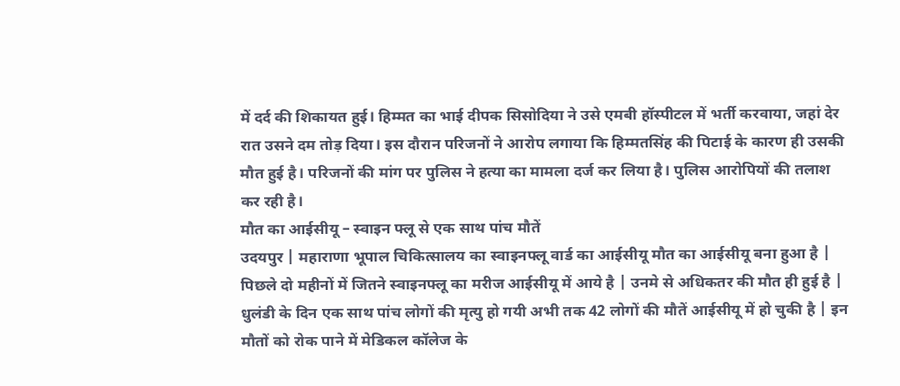में दर्द की शिकायत हुई। हिम्मत का भाई दीपक सिसोदिया ने उसे एमबी हॉस्पीटल में भर्ती करवाया, जहां देर रात उसने दम तोड़ दिया। इस दौरान परिजनों ने आरोप लगाया कि हिम्मतसिंह की पिटाई के कारण ही उसकी मौत हुई है। परिजनों की मांग पर पुलिस ने हत्या का मामला दर्ज कर लिया है। पुलिस आरोपियों की तलाश कर रही है।
मौत का आईसीयू – स्वाइन फ्लू से एक साथ पांच मौतें
उदयपुर | महाराणा भूपाल चिकित्सालय का स्वाइनफ्लू वार्ड का आईसीयू मौत का आईसीयू बना हुआ है | पिछले दो महीनों में जितने स्वाइनफ्लू का मरीज आईसीयू में आये है | उनमे से अधिकतर की मौत ही हुई है | धुलंडी के दिन एक साथ पांच लोगों की मृत्यु हो गयी अभी तक 42 लोगों की मौतें आईसीयू में हो चुकी है | इन मौतों को रोक पाने में मेडिकल कॉलेज के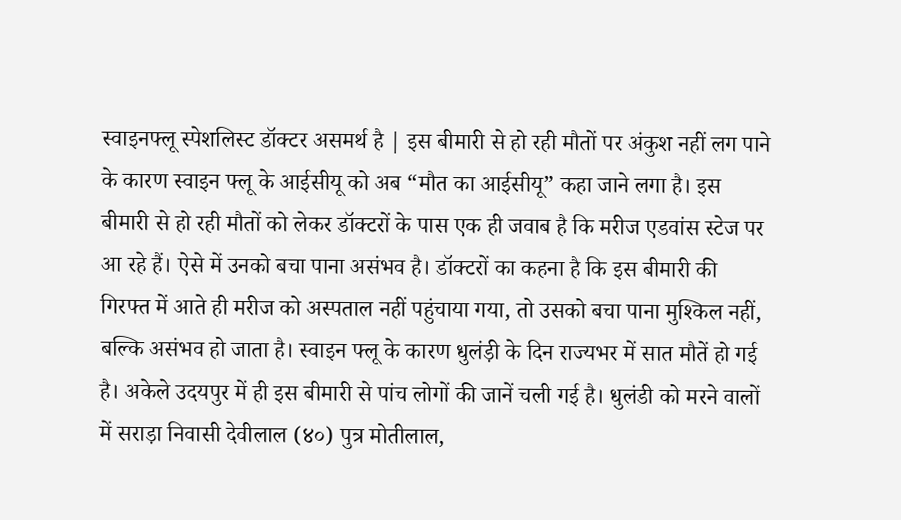स्वाइनफ्लू स्पेशलिस्ट डॉक्टर असमर्थ है | इस बीमारी से हो रही मौतों पर अंकुश नहीं लग पाने के कारण स्वाइन फ्लू के आईसीयू को अब “मौत का आईसीयू” कहा जाने लगा है। इस बीमारी से हो रही मौतों को लेकर डॉक्टरों के पास एक ही जवाब है कि मरीज एडवांस स्टेज पर आ रहे हैं। ऐसे में उनको बचा पाना असंभव है। डॉक्टरों का कहना है कि इस बीमारी की गिरफ्त में आते ही मरीज को अस्पताल नहीं पहुंचाया गया, तो उसको बचा पाना मुश्किल नहीं, बल्कि असंभव हो जाता है। स्वाइन फ्लू के कारण धुलंड़ी के दिन राज्यभर में सात मौतें हो गई है। अकेले उदयपुर में ही इस बीमारी से पांच लोगों की जानें चली गई है। धुलंडी को मरने वालों में सराड़ा निवासी देवीलाल (४०) पुत्र मोतीलाल,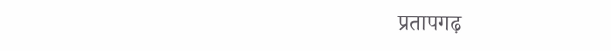प्रतापगढ़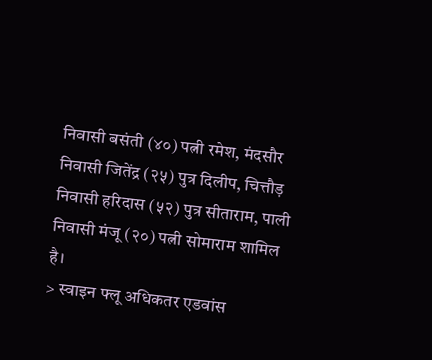निवासी बसंती (४०) पत्नी रमेश, मंदसौर निवासी जितेंद्र (२५) पुत्र दिलीप, चित्तौड़ निवासी हरिदास (५२) पुत्र सीताराम, पाली निवासी मंजू (२०) पत्नी सोमाराम शामिल है।
> स्वाइन फ्लू अधिकतर एडवांस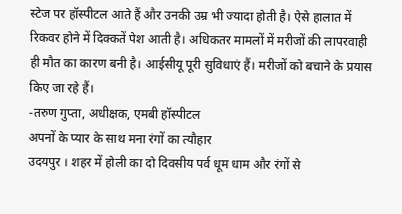स्टेज पर हॉस्पीटल आते हैं और उनकी उम्र भी ज्यादा होती है। ऐसे हालात में रिकवर होने में दिक्कतें पेश आती है। अधिकतर मामलों में मरीजों की लापरवाही ही मौत का कारण बनी है। आईसीयू पूरी सुविधाएं हैं। मरीजों को बचाने के प्रयास किए जा रहे हैं।
-तरुण गुप्ता, अधीक्षक, एमबी हॉस्पीटल
अपनों के प्यार के साथ मना रंगों का त्यौहार
उदयपुर । शहर में होली का दो दिवसीय पर्व धूम धाम और रंगों से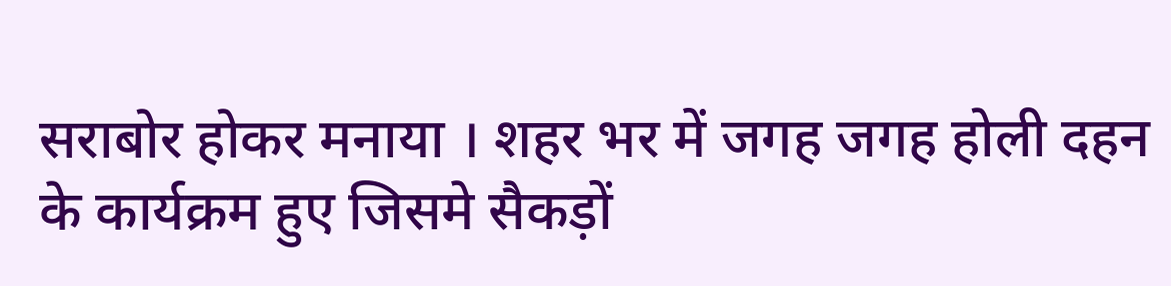सराबोर होकर मनाया । शहर भर में जगह जगह होली दहन के कार्यक्रम हुए जिसमे सैकड़ों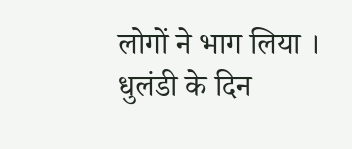लोगों ने भाग लिया । धुलंडी के दिन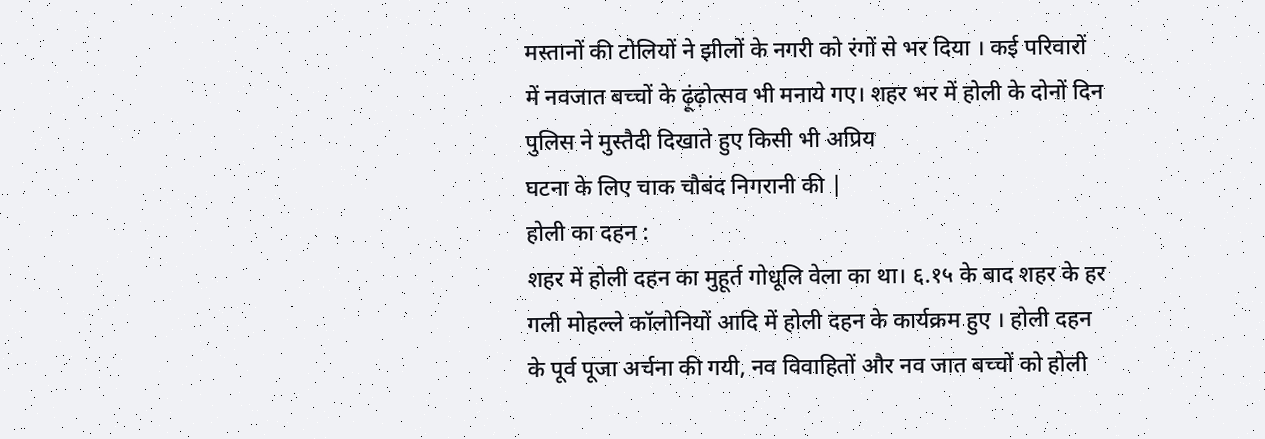मस्तानों की टोलियों ने झीलों के नगरी को रंगों से भर दिया । कई परिवारों में नवजात बच्चों के ढ़ूंढ़ोत्सव भी मनाये गए। शहर भर में होली के दोनों दिन पुलिस ने मुस्तैदी दिखाते हुए किसी भी अप्रिय
घटना के लिए चाक चौबंद निगरानी की |
होली का दहन :
शहर में होली दहन का मुहूर्त गोधूलि वेला का था। ६.१५ के बाद शहर के हर गली मोहल्ले कॉलोनियों आदि में होली दहन के कार्यक्रम हुए । होली दहन के पूर्व पूजा अर्चना की गयी, नव विवाहितों और नव जात बच्चों को होली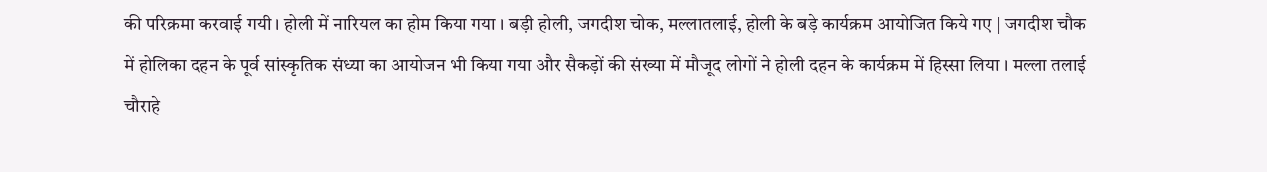की परिक्रमा करवाई गयी । होली में नारियल का होम किया गया । बड़ी होली, जगदीश चोक, मल्लातलाई, होली के बड़े कार्यक्रम आयोजित किये गए | जगदीश चौक में होलिका दहन के पूर्व सांस्कृतिक संध्या का आयोजन भी किया गया और सैकड़ों की संख्या में मौजूद लोगों ने होली दहन के कार्यक्रम में हिस्सा लिया । मल्ला तलाई चौराहे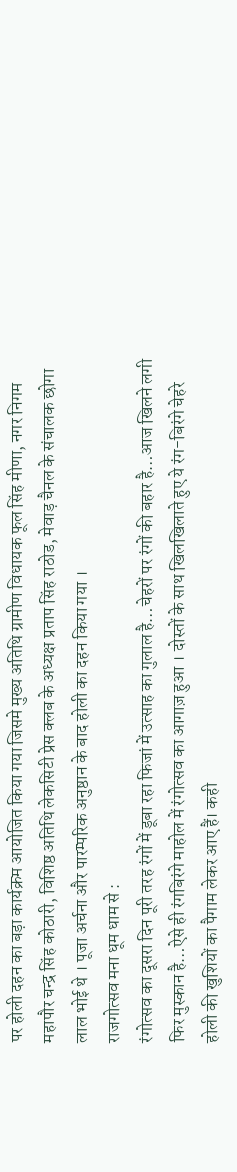पर होली दहन का बड़ा कार्यक्रम आयोजित किया गया जिसमे मुख्य अतिथि ग्रामीण विधायक फूल सिंह मीणा, नगर निगम महापौर चन्द्र सिंह कोठारी, विशिष्ठ अतिथि लेकसिटी प्रेस क्लब के अध्यक्ष प्रताप सिंह राठोड, मेवाड़ चैनल के संचालक छोगा लाल भोई थे । पूजा अर्चना और पारम्परिक अनुष्ठान के बाद होली का दहन किया गया ।
राजगोत्सव मना धूम धाम से :
रंगोत्सव का दूसरा दिन पूरी तरह रंगों में डूबा रहा फिजां में उत्साह का गुलाल है…चेहरों पर रंगों की बहार है…आज खिलने लगी फिर मुस्कान है…ऐसे ही रंगबिरंगे माहोल में रंगोत्सव का आगाज़ हुआ । दोस्तों के साथ खिलखिलाते हुए ये रंग-बिरंगे चेहरे होली की खुशियों का पैगाम लेकर आए हैं। कही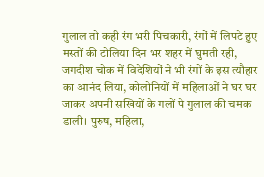गुलाल तो कही रंग भरी पिचकारी, रंगों में लिपटे हुए मस्तों की टोलिया दिन भर शहर में घुमती रही, जगदीश चोक में विदेशियों ने भी रंगों के इस त्यौहार का आनंद लिया, कोलोनियों में महिलाओं ने घर घर जाकर अपनी सखियों के गलों पे गुलाल की चमक डाली। पुरुष, महिला,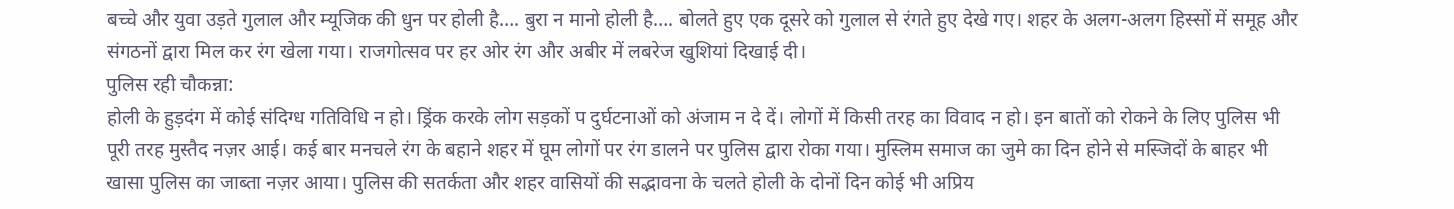बच्चे और युवा उड़ते गुलाल और म्यूजिक की धुन पर होली है…. बुरा न मानो होली है…. बोलते हुए एक दूसरे को गुलाल से रंगते हुए देखे गए। शहर के अलग-अलग हिस्सों में समूह और संगठनों द्वारा मिल कर रंग खेला गया। राजगोत्सव पर हर ओर रंग और अबीर में लबरेज खुशियां दिखाई दी।
पुलिस रही चौकन्ना:
होली के हुड़दंग में कोई संदिग्ध गतिविधि न हो। ड्रिंक करके लोग सड़कों प दुर्घटनाओं को अंजाम न दे दें। लोगों में किसी तरह का विवाद न हो। इन बातों को रोकने के लिए पुलिस भी पूरी तरह मुस्तैद नज़र आई। कई बार मनचले रंग के बहाने शहर में घूम लोगों पर रंग डालने पर पुलिस द्वारा रोका गया। मुस्लिम समाज का जुमे का दिन होने से मस्जिदों के बाहर भी खासा पुलिस का जाब्ता नज़र आया। पुलिस की सतर्कता और शहर वासियों की सद्भावना के चलते होली के दोनों दिन कोई भी अप्रिय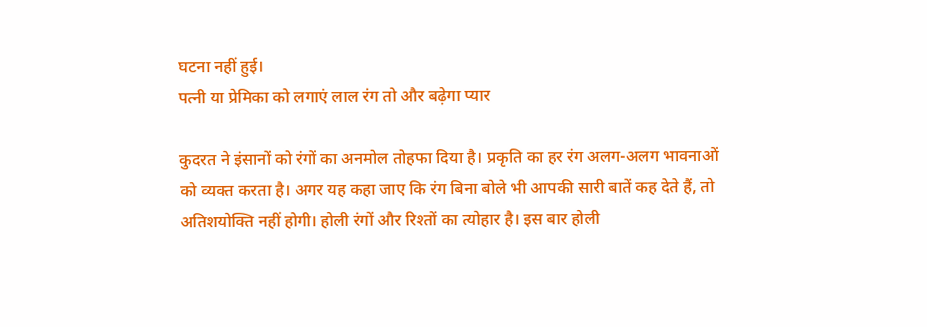घटना नहीं हुई।
पत्नी या प्रेमिका को लगाएं लाल रंग तो और बढ़ेगा प्यार

कुदरत ने इंसानों को रंगों का अनमोल तोहफा दिया है। प्रकृति का हर रंग अलग-अलग भावनाओं को व्यक्त करता है। अगर यह कहा जाए कि रंग बिना बोले भी आपकी सारी बातें कह देते हैं, तो अतिशयोक्ति नहीं होगी। होली रंगों और रिश्तों का त्योहार है। इस बार होली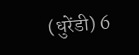(धुरेंडी) 6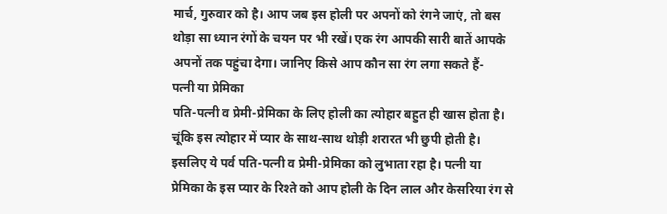मार्च, गुरुवार को है। आप जब इस होली पर अपनों को रंगने जाएं, तो बस थोड़ा सा ध्यान रंगों के चयन पर भी रखें। एक रंग आपकी सारी बातें आपके अपनों तक पहुंचा देगा। जानिए किसे आप कौन सा रंग लगा सकते हैं-
पत्नी या प्रेमिका
पति-पत्नी व प्रेमी-प्रेमिका के लिए होली का त्योहार बहुत ही खास होता है। चूंकि इस त्योहार में प्यार के साथ-साथ थोड़ी शरारत भी छुपी होती है। इसलिए ये पर्व पति-पत्नी व प्रेमी-प्रेमिका को लुभाता रहा है। पत्नी या प्रेमिका के इस प्यार के रिश्ते को आप होली के दिन लाल और केसरिया रंग से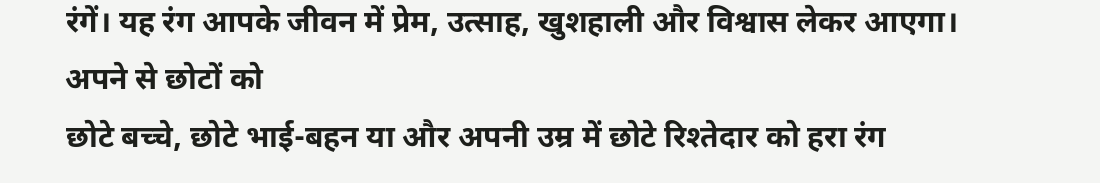रंगें। यह रंग आपके जीवन में प्रेम, उत्साह, खुशहाली और विश्वास लेकर आएगा।
अपने से छोटों को
छोटे बच्चे, छोटे भाई-बहन या और अपनी उम्र में छोटे रिश्तेदार को हरा रंग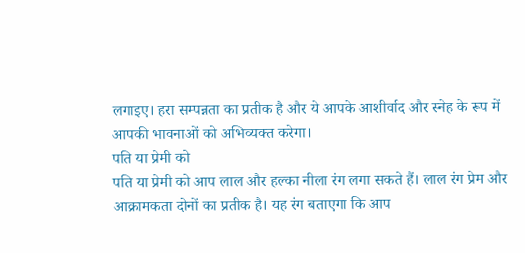लगाइए। हरा सम्पन्नता का प्रतीक है और ये आपके आशीर्वाद और स्नेह के रूप में आपकी भावनाओं को अभिव्यक्त करेगा।
पति या प्रेमी को
पति या प्रेमी को आप लाल और हल्का नीला रंग लगा सकते हैं। लाल रंग प्रेम और आक्रामकता दोनों का प्रतीक है। यह रंग बताएगा कि आप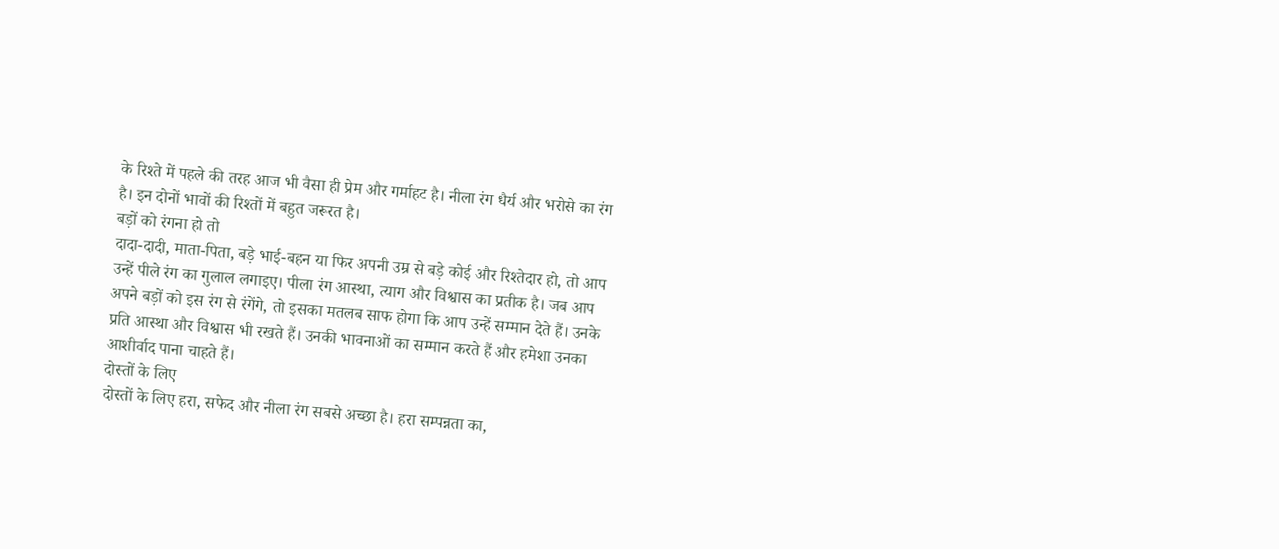के रिश्ते में पहले की तरह आज भी वैसा ही प्रेम और गर्माहट है। नीला रंग धैर्य और भरोसे का रंग है। इन दोनों भावों की रिश्तों में बहुत जरूरत है।
बड़ों को रंगना हो तो
दादा-दादी, माता-पिता, बड़े भाई-बहन या फिर अपनी उम्र से बड़े कोई और रिश्तेदार हो, तो आप उन्हें पीले रंग का गुलाल लगाइए। पीला रंग आस्था, त्याग और विश्वास का प्रतीक है। जब आप अपने बड़ों को इस रंग से रंगेंगे, तो इसका मतलब साफ होगा कि आप उन्हें सम्मान देते हैं। उनके प्रति आस्था और विश्वास भी रखते हैं। उनकी भावनाओं का सम्मान करते हैं और हमेशा उनका आशीर्वाद पाना चाहते हैं।
दोस्तों के लिए
दोस्तों के लिए हरा, सफेद और नीला रंग सबसे अच्छा है। हरा सम्पन्नता का,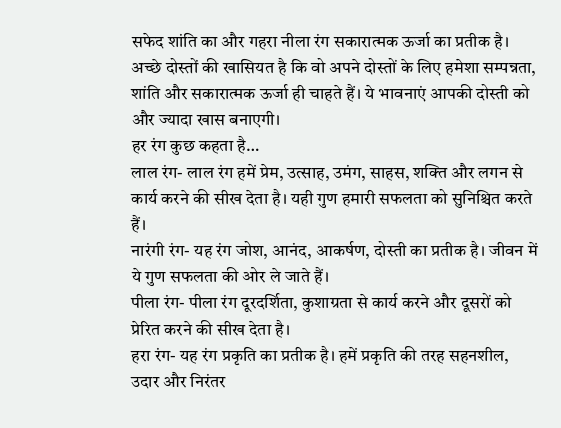सफेद शांति का और गहरा नीला रंग सकारात्मक ऊर्जा का प्रतीक है। अच्छे दोस्तों की खासियत है कि वो अपने दोस्तों के लिए हमेशा सम्पन्नता, शांति और सकारात्मक ऊर्जा ही चाहते हैं। ये भावनाएं आपकी दोस्ती को और ज्यादा खास बनाएगी।
हर रंग कुछ कहता है…
लाल रंग- लाल रंग हमें प्रेम, उत्साह, उमंग, साहस, शक्ति और लगन से कार्य करने की सीख देता है। यही गुण हमारी सफलता को सुनिश्चित करते हैं।
नारंगी रंग- यह रंग जोश, आनंद, आकर्षण, दोस्ती का प्रतीक है। जीवन में ये गुण सफलता की ओर ले जाते हैं।
पीला रंग- पीला रंग दूरदर्शिता, कुशाग्रता से कार्य करने और दूसरों को प्रेरित करने की सीख देता है।
हरा रंग- यह रंग प्रकृति का प्रतीक है। हमें प्रकृति की तरह सहनशील, उदार और निरंतर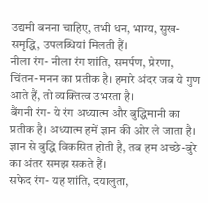उद्यमी बनना चाहिए, तभी धन, भाग्य, सुख-समृद्धि, उपलब्धियां मिलती हैं।
नीला रंग- नीला रंग शांति, समर्पण, प्रेरणा, चिंतन-मनन का प्रतीक है। हमारे अंदर जब ये गुण आते हैं, तो व्यक्तित्व उभरता है।
बैंगनी रंग- ये रंग अध्यात्म और बुद्धिमानी का प्रतीक है। अध्यात्म हमें ज्ञान की ओर ले जाता है। ज्ञान से बुद्धि विकसित होती है, तब हम अच्छे-बुरे का अंतर समझ सकते हैं।
सफेद रंग- यह शांति, दयालुता,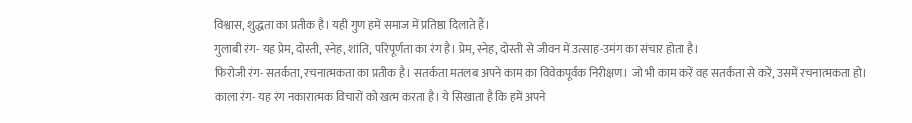विश्वास, शुद्धता का प्रतीक है। यही गुण हमें समाज में प्रतिष्ठा दिलाते हैं।
गुलाबी रंग- यह प्रेम, दोस्ती, स्नेह, शांति, परिपूर्णता का रंग है। प्रेम, स्नेह, दोस्ती से जीवन में उत्साह-उमंग का संचार होता है।
फिरोजी रंग- सतर्कता, रचनात्मकता का प्रतीक है। सतर्कता मतलब अपने काम का विवेकपूर्वक निरीक्षण। जो भी काम करें वह सतर्कता से करें, उसमें रचनात्मकता हो।
काला रंग- यह रंग नकारात्मक विचारों को खत्म करता है। ये सिखाता है कि हमें अपने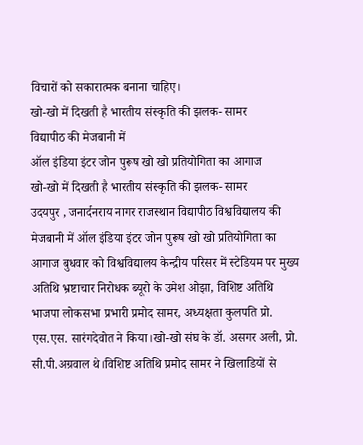विचारों को सकारात्मक बनाना चाहिए।
खो-खो में दिखती है भारतीय संस्कृति की झलक- सामर
विद्यापीठ की मेजबानी में
ऑल इंडिया इंटर जोन पुरूष खो खो प्रतियोगिता का आगाज
खो-खो में दिखती है भारतीय संस्कृति की झलक- सामर
उदयपुर , जनार्दनराय नागर राजस्थान विद्यापीठ विश्वविद्यालय की मेजबानी में ऑल इंडिया इंटर जोन पुरूष खो खो प्रतियोगिता का आगाज बुधवार को विश्वविद्यालय केन्द्रीय परिसर में स्टेडियम पर मुख्य अतिथि भ्रष्टाचार निरोधक ब्यूरो के उमेश ओझा, विशिष्ट अतिथि भाजपा लोकसभा प्रभारी प्रमोद सामर, अध्यक्षता कुलपति प्रो. एस.एस. सारंगदेवोत ने किया।खो-खो संघ के डॉ. असगर अली, प्रो. सी.पी.अग्रवाल थे।विशिष्ट अतिथि प्रमोद सामर ने खिलाडियों से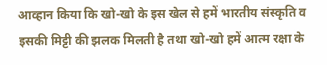आव्हान किया कि खो-खो के इस खेल से हमें भारतीय संस्कृति व इसकी मिट्टी की झलक मिलती है तथा खो-खो हमें आत्म रक्षा के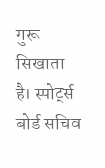गुरू सिखाता है। स्पोर्ट्स बोर्ड सचिव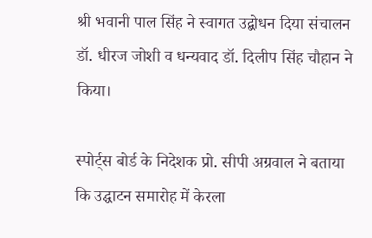श्री भवानी पाल सिंह ने स्वागत उद्बोधन दिया संचालन डॉ. धीरज जोशी व धन्यवाद डॉ. दिलीप सिंह चौहान ने किया।

स्पोर्ट्स बोर्ड के निदेशक प्रो. सीपी अग्रवाल ने बताया कि उद्घाटन समारोह में केरला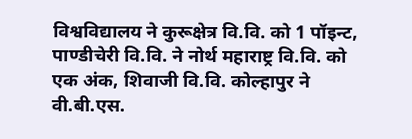विश्वविद्यालय ने कुरूक्षेत्र वि.वि. को 1 पॉइन्ट, पाण्डीचेरी वि.वि. ने नोर्थ महाराष्ट्र वि.वि. को एक अंक, शिवाजी वि.वि. कोल्हापुर ने वी.बी.एस.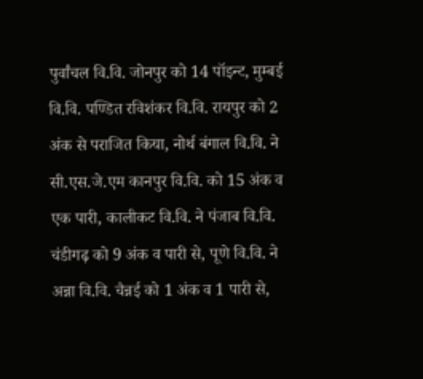पुर्वांचल वि.वि. जोनपुर को 14 पॉइन्ट, मुम्बई वि.वि. पण्डित रविशंकर वि.वि. रायपुर को 2 अंक से पराजित किया, नोर्थ बंगाल वि.वि. ने सी.एस.जे.एम कानपुर वि.वि. को 15 अंक व एक पारी, कालीकट वि.वि. ने पंजाब वि.वि. चंडीगढ़ को 9 अंक व पारी से, पूणे वि.वि. ने अन्ना वि.वि. चैन्नई को 1 अंक व 1 पारी से,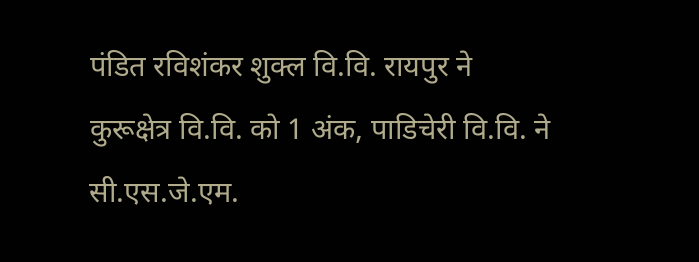पंडित रविशंकर शुक्ल वि.वि. रायपुर ने कुरूक्षेत्र वि.वि. को 1 अंक, पाडिचेरी वि.वि. ने सी.एस.जे.एम.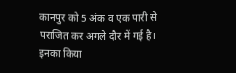कानपुर को 5 अंक व एक पारी से पराजित कर अगले दौर में गई है।
इनका किया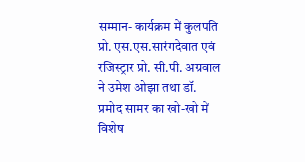सम्मान- कार्यक्रम में कुलपति प्रो. एस.एस.सारंगदेवात एवं रजिस्ट्रार प्रो. सी.पी. अग्रवाल ने उमेश ओझा तथा डॉ. प्रमोद सामर का खो-खो में विशेष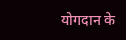योगदान के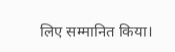लिए सम्मानित किया।